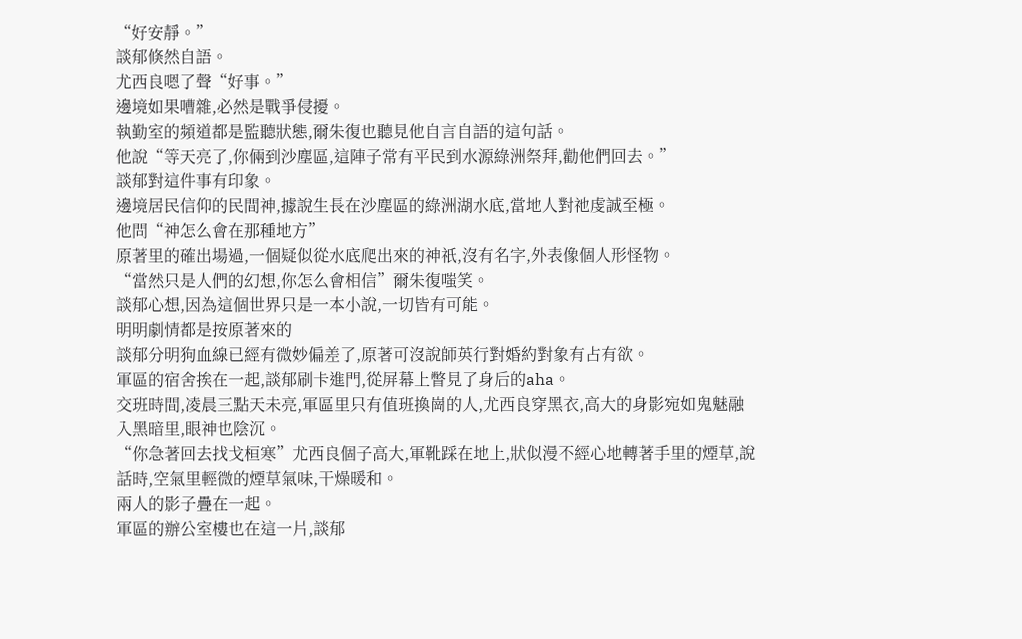“好安靜。”
談郁倏然自語。
尤西良嗯了聲“好事。”
邊境如果嘈雜,必然是戰爭侵擾。
執勤室的頻道都是監聽狀態,爾朱復也聽見他自言自語的這句話。
他說“等天亮了,你倆到沙塵區,這陣子常有平民到水源綠洲祭拜,勸他們回去。”
談郁對這件事有印象。
邊境居民信仰的民間神,據說生長在沙塵區的綠洲湖水底,當地人對祂虔誠至極。
他問“神怎么會在那種地方”
原著里的確出場過,一個疑似從水底爬出來的神祇,沒有名字,外表像個人形怪物。
“當然只是人們的幻想,你怎么會相信”爾朱復嗤笑。
談郁心想,因為這個世界只是一本小說,一切皆有可能。
明明劇情都是按原著來的
談郁分明狗血線已經有微妙偏差了,原著可沒說師英行對婚約對象有占有欲。
軍區的宿舍挨在一起,談郁刷卡進門,從屏幕上瞥見了身后的aha。
交班時間,凌晨三點天未亮,軍區里只有值班換崗的人,尤西良穿黑衣,高大的身影宛如鬼魅融入黑暗里,眼神也陰沉。
“你急著回去找戈桓寒”尤西良個子高大,軍靴踩在地上,狀似漫不經心地轉著手里的煙草,說話時,空氣里輕微的煙草氣味,干燥暖和。
兩人的影子疊在一起。
軍區的辦公室樓也在這一片,談郁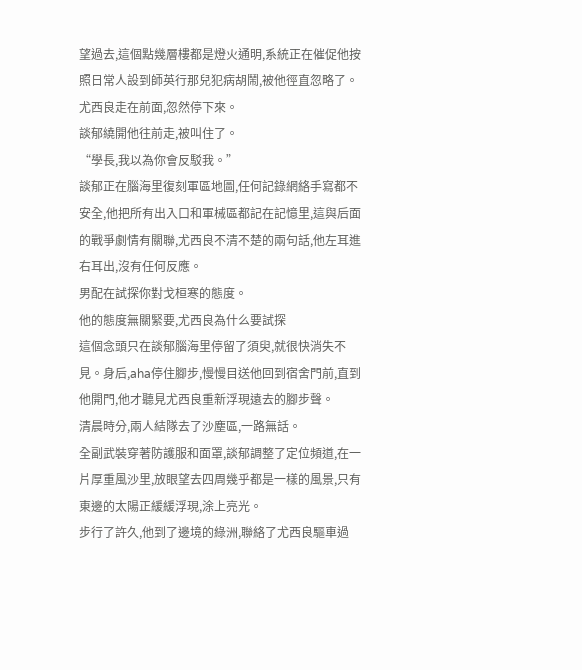望過去,這個點幾層樓都是燈火通明,系統正在催促他按照日常人設到師英行那兒犯病胡鬧,被他徑直忽略了。
尤西良走在前面,忽然停下來。
談郁繞開他往前走,被叫住了。
“學長,我以為你會反駁我。”
談郁正在腦海里復刻軍區地圖,任何記錄網絡手寫都不安全,他把所有出入口和軍械區都記在記憶里,這與后面的戰爭劇情有關聯,尤西良不清不楚的兩句話,他左耳進右耳出,沒有任何反應。
男配在試探你對戈桓寒的態度。
他的態度無關緊要,尤西良為什么要試探
這個念頭只在談郁腦海里停留了須臾,就很快消失不見。身后,aha停住腳步,慢慢目送他回到宿舍門前,直到他開門,他才聽見尤西良重新浮現遠去的腳步聲。
清晨時分,兩人結隊去了沙塵區,一路無話。
全副武裝穿著防護服和面罩,談郁調整了定位頻道,在一片厚重風沙里,放眼望去四周幾乎都是一樣的風景,只有東邊的太陽正緩緩浮現,涂上亮光。
步行了許久,他到了邊境的綠洲,聯絡了尤西良驅車過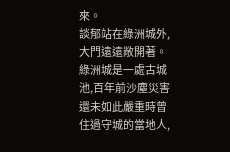來。
談郁站在綠洲城外,大門遠遠敞開著。
綠洲城是一處古城池,百年前沙塵災害還未如此嚴重時曾住過守城的當地人,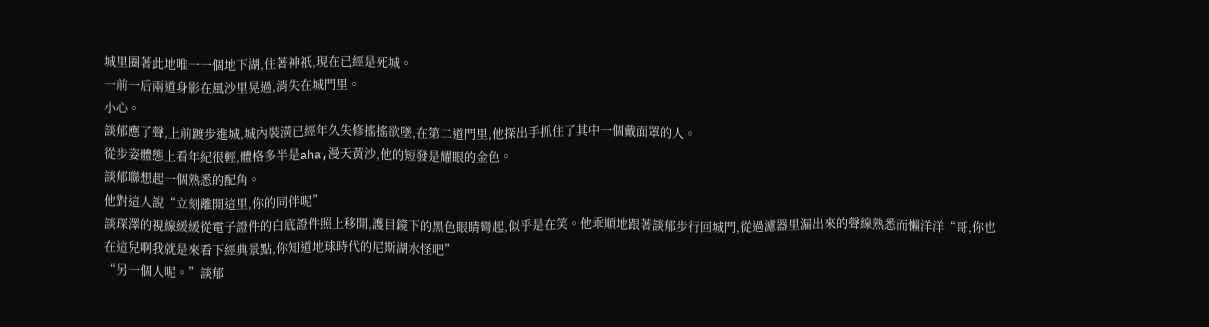城里圈著此地唯一一個地下湖,住著神祇,現在已經是死城。
一前一后兩道身影在風沙里晃過,消失在城門里。
小心。
談郁應了聲,上前踱步進城,城內裝潢已經年久失修搖搖欲墜,在第二道門里,他探出手抓住了其中一個戴面罩的人。
從步姿體態上看年紀很輕,體格多半是aha,漫天黃沙,他的短發是耀眼的金色。
談郁聯想起一個熟悉的配角。
他對這人說“立刻離開這里,你的同伴呢”
談琛澤的視線緩緩從電子證件的白底證件照上移開,護目鏡下的黑色眼睛彎起,似乎是在笑。他乖順地跟著談郁步行回城門,從過濾器里漏出來的聲線熟悉而懶洋洋“哥,你也在這兒啊我就是來看下經典景點,你知道地球時代的尼斯湖水怪吧”
“另一個人呢。”談郁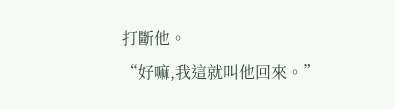打斷他。
“好嘛,我這就叫他回來。”